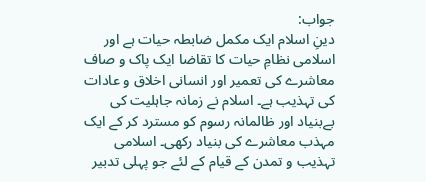جواب:
دینِ اسلام ایک مکمل ضابطہ حیات ہے اور اسلامی نظامِ حیات کا تقاضا ایک پاک و صاف معاشرے کی تعمیر اور انسانی اخلاق و عادات کی تہذیب ہے۔ اسلام نے زمانہ جاہلیت کی بےبنیاد اور ظالمانہ رسوم کو مسترد کر کے ایک مہذب معاشرے کی بنیاد رکھی۔ اسلامی تہذیب و تمدن کے قیام کے لئے جو پہلی تدبیر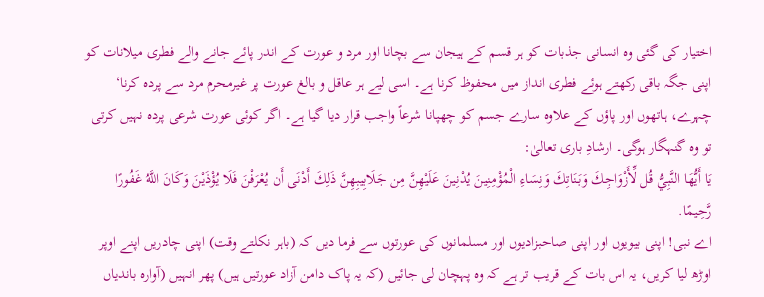اختیار کی گئی وہ انسانی جذبات کو ہر قسم کے ہیجان سے بچانا اور مرد و عورت کے اندر پائے جانے والے فطری میلانات کو اپنی جگہ باقی رکھتے ہوئے فطری انداز میں محفوظ کرنا ہے۔ اسی لیے ہر عاقل و بالغ عورت پر غیرمحرم مرد سے پردہ کرنا‘ چہرے، ہاتھوں اور پاؤں کے علاوہ سارے جسم کو چھپانا شرعاً واجب قرار دیا گیا ہے۔ اگر کوئی عورت شرعی پردہ نہیں کرتی تو وہ گنہگار ہوگی۔ ارشادِ باری تعالیٰ:
يَا أَيُّهَا النَّبِيُّ قُل لِّأَزْوَاجِكَ وَبَنَاتِكَ وَنِسَاءِ الْمُؤْمِنِينَ يُدْنِينَ عَلَيْهِنَّ مِن جَلَابِيبِهِنَّ ذَلِكَ أَدْنَى أَن يُعْرَفْنَ فَلَا يُؤْذَيْنَ وَكَانَ اللَّهُ غَفُورًا رَّحِيمًا.
اے نبی! اپنی بیویوں اور اپنی صاحبزادیوں اور مسلمانوں کی عورتوں سے فرما دیں کہ (باہر نکلتے وقت) اپنی چادریں اپنے اوپر اوڑھ لیا کریں، یہ اس بات کے قریب تر ہے کہ وہ پہچان لی جائیں (کہ یہ پاک دامن آزاد عورتیں ہیں) پھر انہیں (آوارہ باندیاں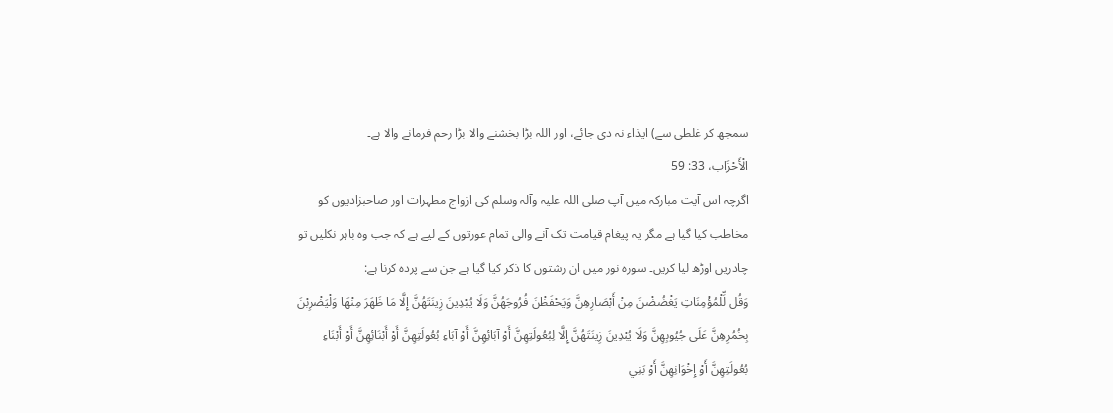سمجھ کر غلطی سے) ایذاء نہ دی جائے، اور اللہ بڑا بخشنے والا بڑا رحم فرمانے والا ہے۔
الْأَحْزَاب، 33: 59
اگرچہ اس آیت مبارکہ میں آپ صلی اللہ علیہ وآلہ وسلم کی ازواج مطہرات اور صاحبزادیوں کو مخاطب کیا گیا ہے مگر یہ پیغام قیامت تک آنے والی تمام عورتوں کے لیے ہے کہ جب وہ باہر نکلیں تو چادریں اوڑھ لیا کریں۔ سورہ نور میں ان رشتوں کا ذکر کیا گیا ہے جن سے پردہ کرنا ہے:
وَقُل لِّلْمُؤْمِنَاتِ يَغْضُضْنَ مِنْ أَبْصَارِهِنَّ وَيَحْفَظْنَ فُرُوجَهُنَّ وَلَا يُبْدِينَ زِينَتَهُنَّ إِلَّا مَا ظَهَرَ مِنْهَا وَلْيَضْرِبْنَ بِخُمُرِهِنَّ عَلَى جُيُوبِهِنَّ وَلَا يُبْدِينَ زِينَتَهُنَّ إِلَّا لِبُعُولَتِهِنَّ أَوْ آبَائِهِنَّ أَوْ آبَاءِ بُعُولَتِهِنَّ أَوْ أَبْنَائِهِنَّ أَوْ أَبْنَاءِ بُعُولَتِهِنَّ أَوْ إِخْوَانِهِنَّ أَوْ بَنِي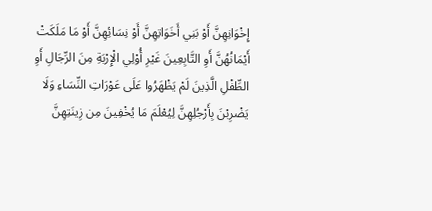إِخْوَانِهِنَّ أَوْ بَنِي أَخَوَاتِهِنَّ أَوْ نِسَائِهِنَّ أَوْ مَا مَلَكَتْ أَيْمَانُهُنَّ أَوِ التَّابِعِينَ غَيْرِ أُوْلِي الْإِرْبَةِ مِنَ الرِّجَالِ أَوِ الطِّفْلِ الَّذِينَ لَمْ يَظْهَرُوا عَلَى عَوْرَاتِ النِّسَاءِ وَلَا يَضْرِبْنَ بِأَرْجُلِهِنَّ لِيُعْلَمَ مَا يُخْفِينَ مِن زِينَتِهِنَّ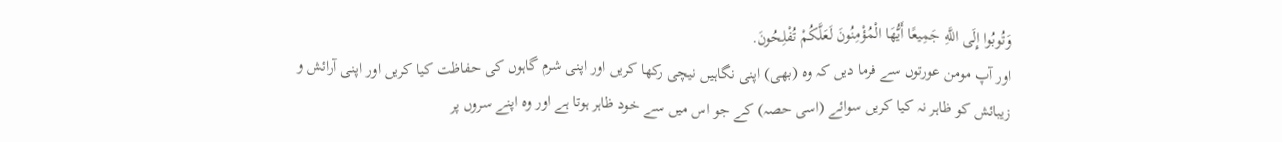وَتُوبُوا إِلَى اللَّهِ جَمِيعًا أَيُّهَا الْمُؤْمِنُونَ لَعَلَّكُمْ تُفْلِحُونَ.
اور آپ مومن عورتوں سے فرما دیں کہ وہ (بھی) اپنی نگاہیں نیچی رکھا کریں اور اپنی شرم گاہوں کی حفاظت کیا کریں اور اپنی آرائش و زیبائش کو ظاہر نہ کیا کریں سوائے (اسی حصہ) کے جو اس میں سے خود ظاہر ہوتا ہے اور وہ اپنے سروں پر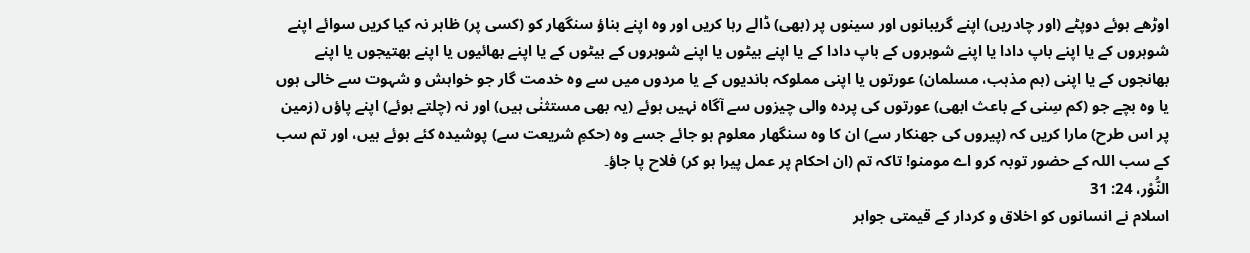اوڑھے ہوئے دوپٹے (اور چادریں) اپنے گریبانوں اور سینوں پر (بھی) ڈالے رہا کریں اور وہ اپنے بناؤ سنگھار کو (کسی پر) ظاہر نہ کیا کریں سوائے اپنے شوہروں کے یا اپنے باپ دادا یا اپنے شوہروں کے باپ دادا کے یا اپنے بیٹوں یا اپنے شوہروں کے بیٹوں کے یا اپنے بھائیوں یا اپنے بھتیجوں یا اپنے بھانجوں کے یا اپنی (ہم مذہب، مسلمان) عورتوں یا اپنی مملوکہ باندیوں کے یا مردوں میں سے وہ خدمت گار جو خواہش و شہوت سے خالی ہوں یا وہ بچے جو (کم سِنی کے باعث ابھی) عورتوں کی پردہ والی چیزوں سے آگاہ نہیں ہوئے (یہ بھی مستثنٰی ہیں) اور نہ (چلتے ہوئے) اپنے پاؤں (زمین پر اس طرح) مارا کریں کہ (پیروں کی جھنکار سے) ان کا وہ سنگھار معلوم ہو جائے جسے وہ (حکمِ شریعت سے) پوشیدہ کئے ہوئے ہیں، اور تم سب کے سب اللہ کے حضور توبہ کرو اے مومنو! تاکہ تم (ان احکام پر عمل پیرا ہو کر) فلاح پا جاؤ۔
النُّوْر، 24: 31
اسلام نے انسانوں کو اخلاق و کردار کے قیمتی جواہر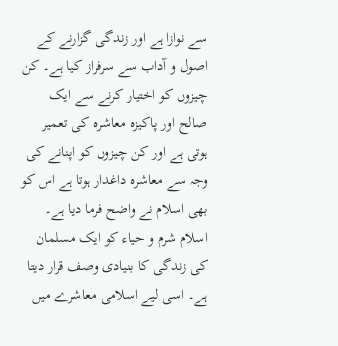سے نوازا ہے اور زندگی گزارنے کے اصول و آداب سے سرفراز کیا ہے۔ کن چیزوں کو اختیار کرنے سے ایک صالح اور پاکیزہ معاشرہ کی تعمیر ہوتی ہے اور کن چیزوں کو اپنانے کی وجہ سے معاشرہ داغدار ہوتا ہے اس کو بھی اسلام نے واضح فرما دیا ہے۔ اسلام شرم و حیاء کو ایک مسلمان کی زندگی کا بنیادی وصف قرار دیتا ہے۔ اسی لیے اسلامی معاشرے میں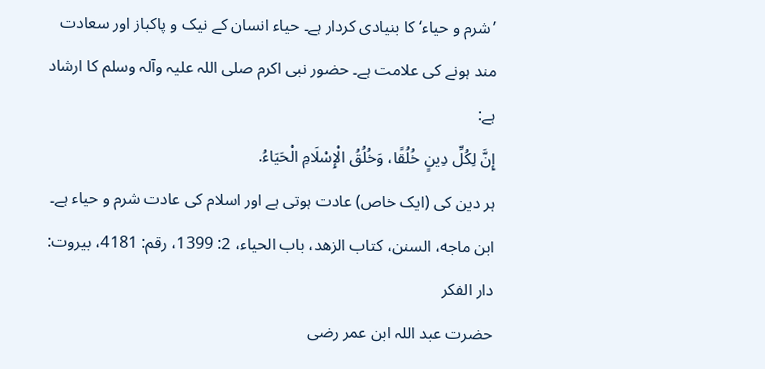’شرم و حیاء‘ کا بنیادی کردار ہے۔ حیاء انسان کے نیک و پاکباز اور سعادت مند ہونے کی علامت ہے۔ حضور نبی اكرم صلی اللہ علیہ وآلہ وسلم کا ارشاد ہے:
إِنَّ لِكُلِّ دِينٍ خُلُقًا، وَخُلُقُ الْإِسْلَامِ الْحَيَاءُ.
ہر دین کی (ایک خاص) عادت ہوتی ہے اور اسلام کی عادت شرم و حیاء ہے۔
ابن ماجه، السنن، كتاب الزهد، باب الحياء، 2: 1399، رقم: 4181، بيروت: دار الفكر
حضرت عبد اللہ ابن عمر رضی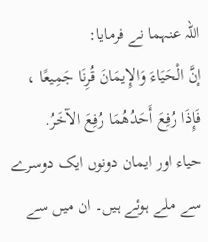اللہ عنہما نے فرمایا:
إنَّ الْحَيَاءَ وَالإِيمَانَ قُرِنَا جَمِيعًا ، فَإِذَا رُفِعَ أَحَدُهُمَا رُفِعَ الآخَرُ.
حیاء اور ایمان دونوں ایک دوسرے سے ملے ہوئے ہیں۔ ان میں سے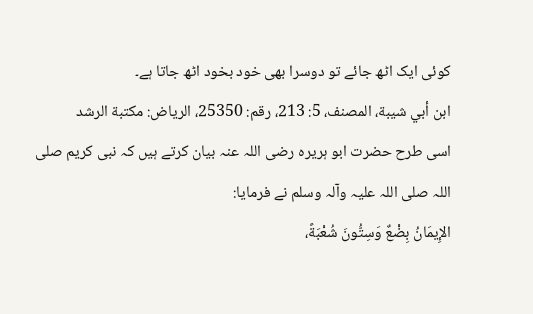کوئی ایک اٹھ جائے تو دوسرا بھی خود بخود اٹھ جاتا ہے۔
ابن أبي شيبة، المصنف، 5: 213، رقم: 25350، الرياض: مكتبة الرشد
اسی طرح حضرت ابو ہریرہ رضی اللہ عنہ بیان کرتے ہیں کہ نبی کریم صلی اللہ صلی اللہ علیہ وآلہ وسلم نے فرمایا:
الإِيمَانُ بِضْعٌ وَسِتُّونَ شُعْبَةً،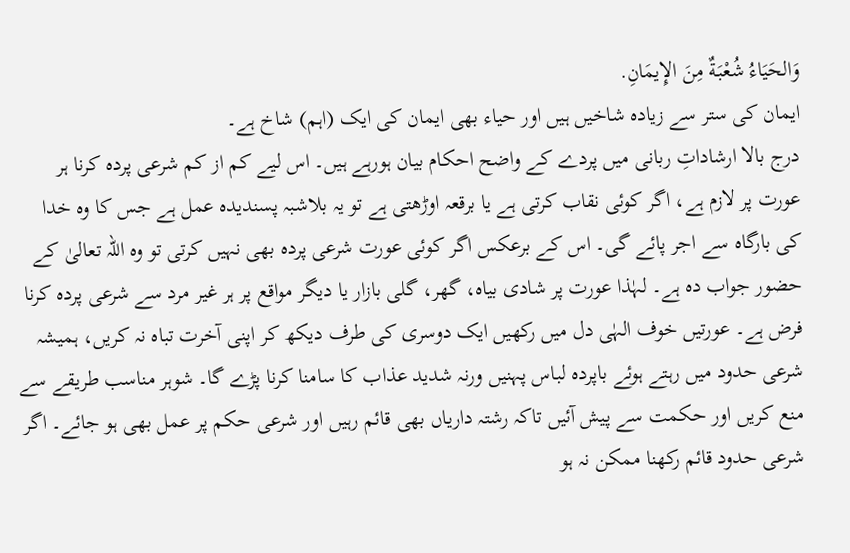وَالحَيَاءُ شُعْبَةٌ مِنَ الإِيمَانِ.
ایمان کی ستر سے زیادہ شاخیں ہیں اور حیاء بھی ایمان کی ایک (اہم) شاخ ہے۔
درج بالا ارشاداتِ ربانی میں پردے کے واضح احکام بیان ہورہے ہیں۔ اس لیے کم از کم شرعی پردہ کرنا ہر عورت پر لازم ہے، اگر کوئی نقاب کرتی ہے یا برقعہ اوڑھتی ہے تو یہ بلاشبہ پسندیدہ عمل ہے جس کا وہ خدا کی بارگاہ سے اجر پائے گی۔ اس کے برعکس اگر کوئی عورت شرعی پردہ بھی نہیں کرتی تو وہ اللہ تعالیٰ کے حضور جواب دہ ہے۔ لہٰذا عورت پر شادی بیاہ، گھر، گلی بازار یا دیگر مواقع پر ہر غیر مرد سے شرعی پردہ کرنا فرض ہے۔ عورتیں خوف الہٰی دل میں رکھیں ایک دوسری کی طرف دیکھ کر اپنی آخرت تباہ نہ کریں، ہمیشہ شرعی حدود میں رہتے ہوئے باپردہ لباس پہنیں ورنہ شدید عذاب کا سامنا کرنا پڑے گا۔ شوہر مناسب طریقے سے منع کریں اور حکمت سے پیش آئیں تاکہ رشتہ داریاں بھی قائم رہیں اور شرعی حکم پر عمل بھی ہو جائے۔ اگر شرعی حدود قائم رکھنا ممکن نہ ہو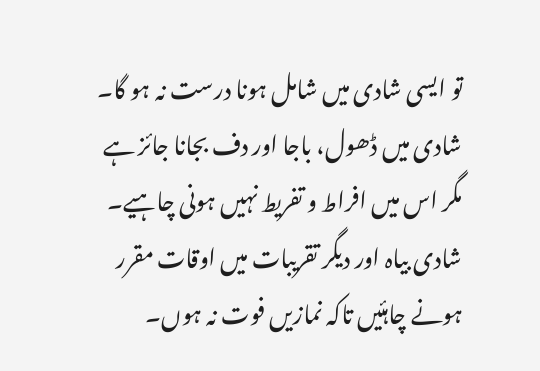تو ایسی شادی میں شامل ہونا درست نہ ہو گا۔
شادی میں ڈھول، باجا اور دف بجانا جائز ہے مگر اس میں افراط و تفریط نہیں ہونی چاہیے۔ شادی بیاہ اور دیگر تقریبات میں اوقات مقرر ہونے چاہئیں تاکہ نمازیں فوت نہ ہوں۔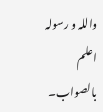واللہ و رسولہ اعلم بالصواب۔